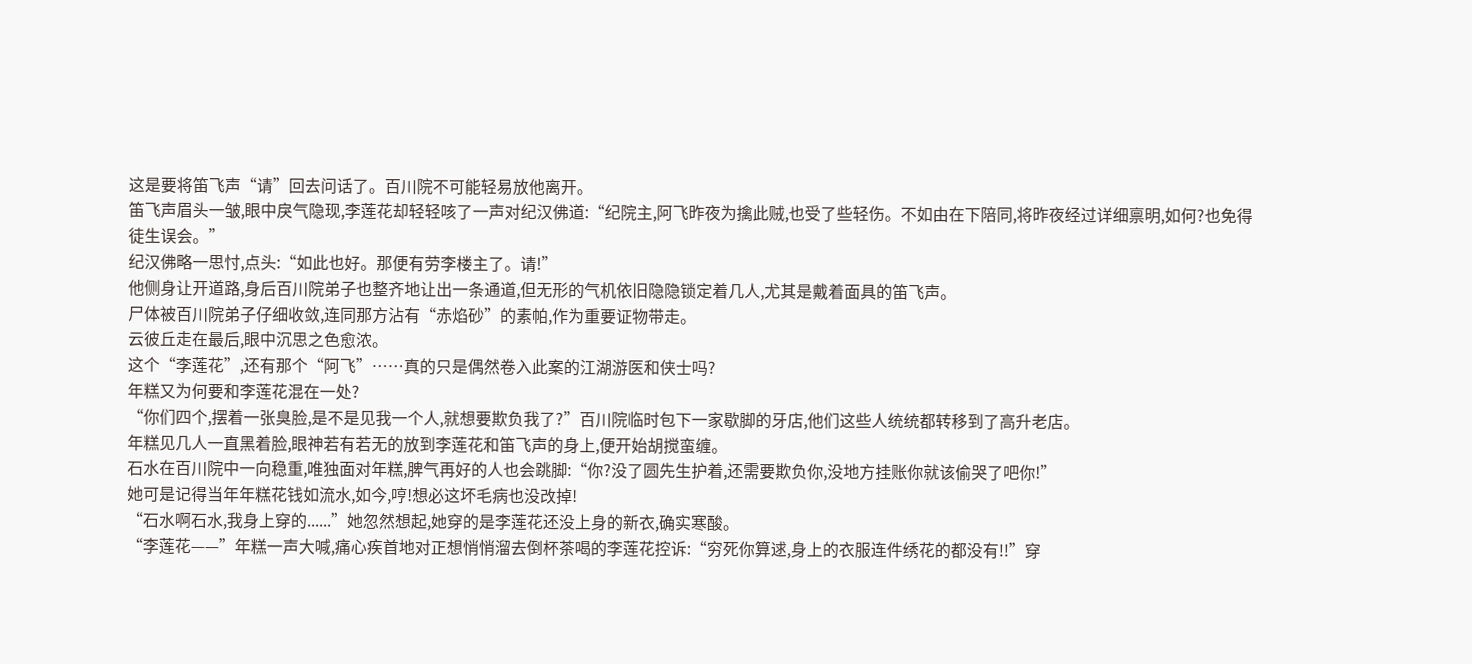这是要将笛飞声“请”回去问话了。百川院不可能轻易放他离开。
笛飞声眉头一皱,眼中戾气隐现,李莲花却轻轻咳了一声对纪汉佛道:“纪院主,阿飞昨夜为擒此贼,也受了些轻伤。不如由在下陪同,将昨夜经过详细禀明,如何?也免得徒生误会。”
纪汉佛略一思忖,点头:“如此也好。那便有劳李楼主了。请!”
他侧身让开道路,身后百川院弟子也整齐地让出一条通道,但无形的气机依旧隐隐锁定着几人,尤其是戴着面具的笛飞声。
尸体被百川院弟子仔细收敛,连同那方沾有“赤焰砂”的素帕,作为重要证物带走。
云彼丘走在最后,眼中沉思之色愈浓。
这个“李莲花”,还有那个“阿飞”……真的只是偶然卷入此案的江湖游医和侠士吗?
年糕又为何要和李莲花混在一处?
“你们四个,摆着一张臭脸,是不是见我一个人,就想要欺负我了?”百川院临时包下一家歇脚的牙店,他们这些人统统都转移到了高升老店。
年糕见几人一直黑着脸,眼神若有若无的放到李莲花和笛飞声的身上,便开始胡搅蛮缠。
石水在百川院中一向稳重,唯独面对年糕,脾气再好的人也会跳脚:“你?没了圆先生护着,还需要欺负你,没地方挂账你就该偷哭了吧你!”
她可是记得当年年糕花钱如流水,如今,哼!想必这坏毛病也没改掉!
“石水啊石水,我身上穿的......”她忽然想起,她穿的是李莲花还没上身的新衣,确实寒酸。
“李莲花——”年糕一声大喊,痛心疾首地对正想悄悄溜去倒杯茶喝的李莲花控诉:“穷死你算逑,身上的衣服连件绣花的都没有!!”穿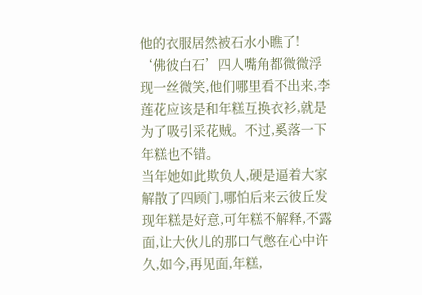他的衣服居然被石水小瞧了!
‘佛彼白石’四人嘴角都微微浮现一丝微笑,他们哪里看不出来,李莲花应该是和年糕互换衣衫,就是为了吸引采花贼。不过,奚落一下年糕也不错。
当年她如此欺负人,硬是逼着大家解散了四顾门,哪怕后来云彼丘发现年糕是好意,可年糕不解释,不露面,让大伙儿的那口气憋在心中许久,如今,再见面,年糕,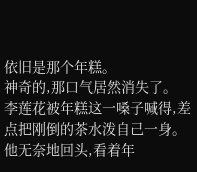依旧是那个年糕。
神奇的,那口气居然消失了。
李莲花被年糕这一嗓子喊得,差点把刚倒的茶水泼自己一身。他无奈地回头,看着年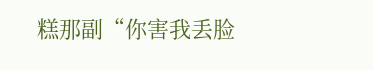糕那副“你害我丢脸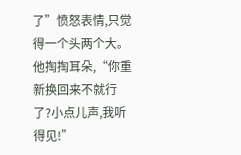了”愤怒表情,只觉得一个头两个大。
他掏掏耳朵,“你重新换回来不就行了?小点儿声,我听得见!”